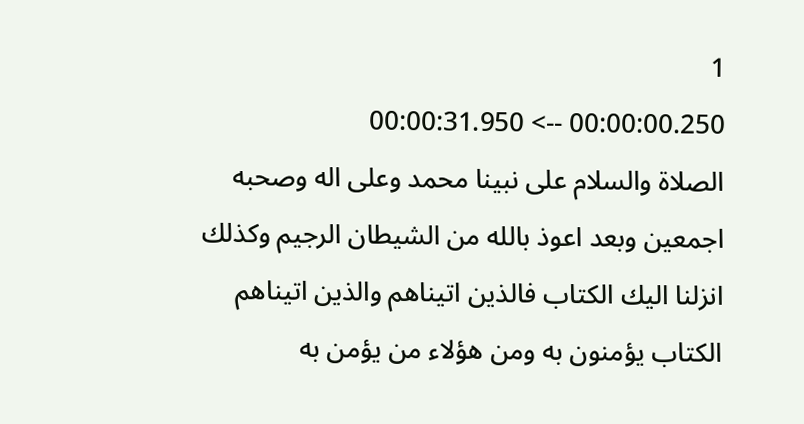1
00:00:00.250 --> 00:00:31.950
الصلاة والسلام على نبينا محمد وعلى اله وصحبه اجمعين وبعد اعوذ بالله من الشيطان الرجيم وكذلك انزلنا اليك الكتاب فالذين اتيناهم والذين اتيناهم الكتاب يؤمنون به ومن هؤلاء من يؤمن به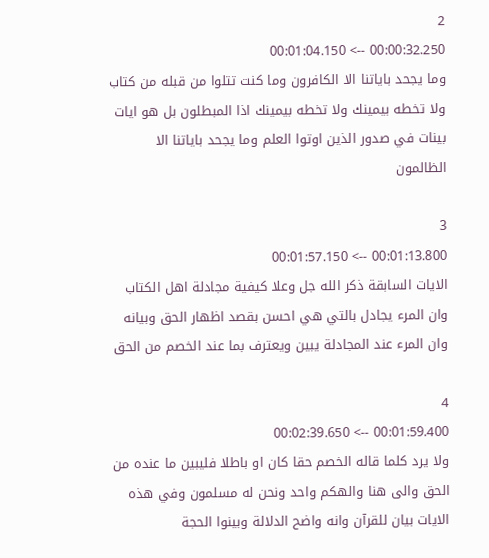2
00:00:32.250 --> 00:01:04.150
وما يجحد باياتنا الا الكافرون وما كنت تتلوا من قبله من كتاب ولا تخطه بيمينك ولا تخطه بيمينك اذا المبطلون بل هو ايات بينات في صدور الذين اوتوا العلم وما يجحد باياتنا الا الظالمون

3
00:01:13.800 --> 00:01:57.150
الايات السابقة ذكر الله جل وعلا كيفية مجادلة اهل الكتاب وان المرء يجادل بالتي هي احسن بقصد اظهار الحق وبيانه وان المرء عند المجادلة يبين ويعترف بما عند الخصم من الحق

4
00:01:59.400 --> 00:02:39.650
ولا يرد كلما قاله الخصم حقا كان او باطلا فليبين ما عنده من الحق والى هنا والهكم واحد ونحن له مسلمون وفي هذه الايات بيان للقرآن وانه واضح الدلالة وبينوا الحجة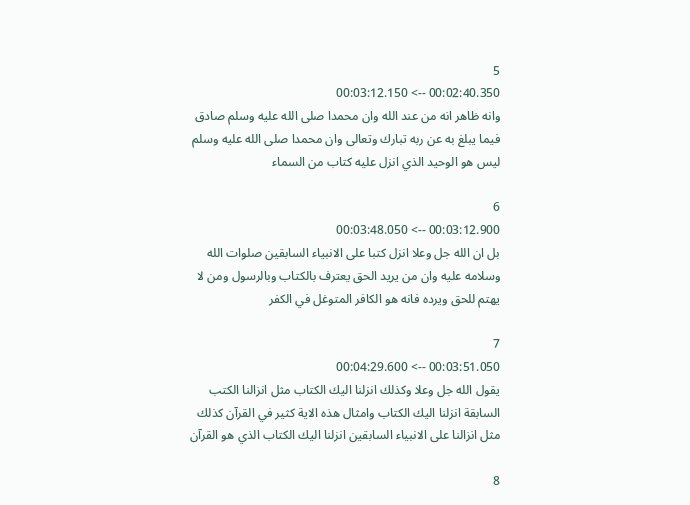5
00:02:40.350 --> 00:03:12.150
وانه ظاهر انه من عند الله وان محمدا صلى الله عليه وسلم صادق فيما يبلغ به عن ربه تبارك وتعالى وان محمدا صلى الله عليه وسلم ليس هو الوحيد الذي انزل عليه كتاب من السماء

6
00:03:12.900 --> 00:03:48.050
بل ان الله جل وعلا انزل كتبا على الانبياء السابقين صلوات الله وسلامه عليه وان من يريد الحق يعترف بالكتاب وبالرسول ومن لا يهتم للحق ويرده فانه هو الكافر المتوغل في الكفر

7
00:03:51.050 --> 00:04:29.600
يقول الله جل وعلا وكذلك انزلنا اليك الكتاب مثل انزالنا الكتب السابقة انزلنا اليك الكتاب وامثال هذه الاية كثير في القرآن كذلك مثل انزالنا على الانبياء السابقين انزلنا اليك الكتاب الذي هو القرآن

8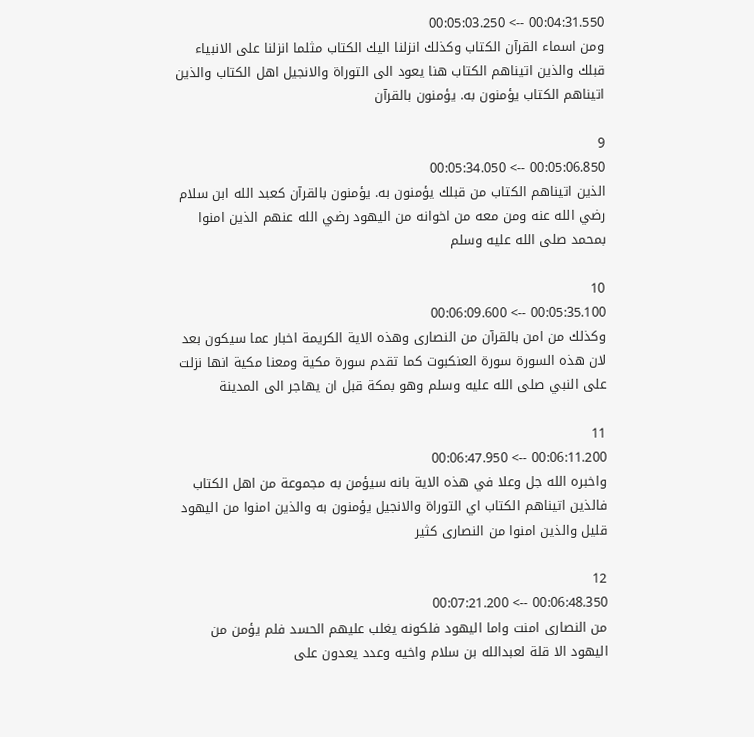00:04:31.550 --> 00:05:03.250
ومن اسماء القرآن الكتاب وكذلك انزلنا اليك الكتاب مثلما انزلنا على الانبياء قبلك والذين اتيناهم الكتاب هنا يعود الى التوراة والانجيل اهل الكتاب والذين اتيناهم الكتاب يؤمنون به. يؤمنون بالقرآن

9
00:05:06.850 --> 00:05:34.050
الذين اتيناهم الكتاب من قبلك يؤمنون به. يؤمنون بالقرآن كعبد الله ابن سلام رضي الله عنه ومن معه من اخوانه من اليهود رضي الله عنهم الذين امنوا بمحمد صلى الله عليه وسلم

10
00:05:35.100 --> 00:06:09.600
وكذلك من امن بالقرآن من النصارى وهذه الاية الكريمة اخبار عما سيكون بعد لان هذه السورة سورة العنكبوت كما تقدم سورة مكية ومعنا مكية انها نزلت على النبي صلى الله عليه وسلم وهو بمكة قبل ان يهاجر الى المدينة

11
00:06:11.200 --> 00:06:47.950
واخبره الله جل وعلا في هذه الاية بانه سيؤمن به مجموعة من اهل الكتاب فالذين اتيناهم الكتاب اي التوراة والانجيل يؤمنون به والذين امنوا من اليهود قليل والذين امنوا من النصارى كثير

12
00:06:48.350 --> 00:07:21.200
من النصارى امنت واما اليهود فلكونه يغلب عليهم الحسد فلم يؤمن من اليهود الا قلة لعبدالله بن سلام واخيه وعدد يعدون على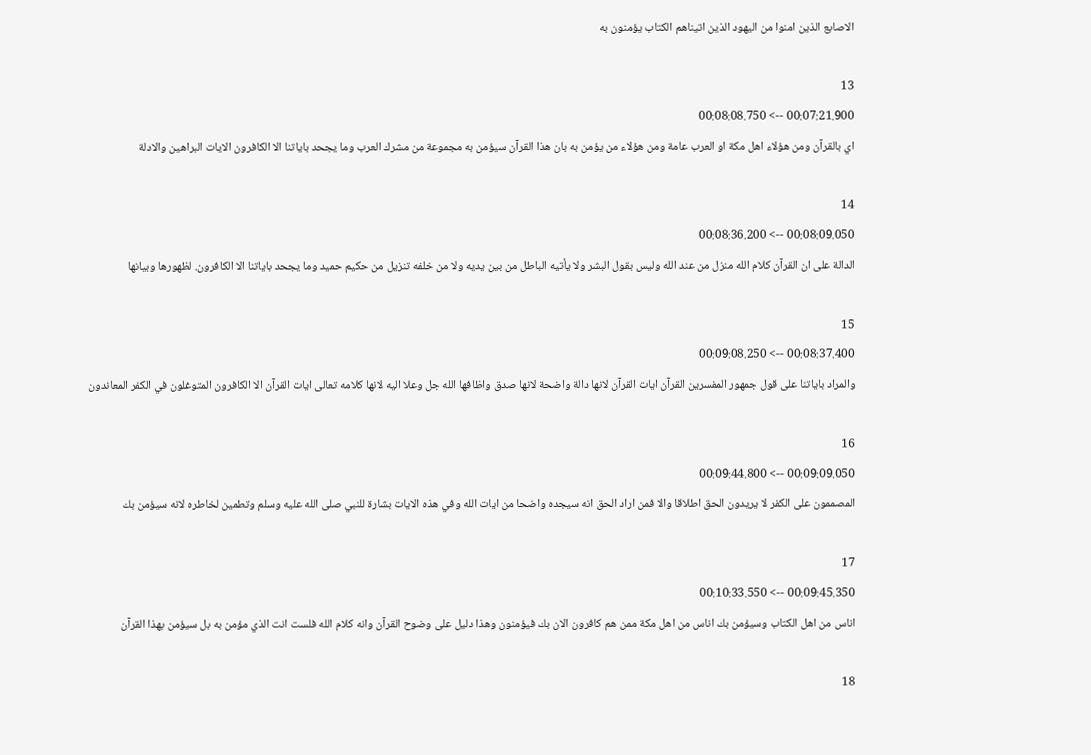الاصابع الذين امنوا من اليهود الذين اتيناهم الكتاب يؤمنون به

13
00:07:21.900 --> 00:08:08.750
اي بالقرآن ومن هؤلاء اهل مكة او العرب عامة ومن هؤلاء من يؤمن به بان هذا القرآن سيؤمن به مجموعة من مشرك العرب وما يجحد باياتنا الا الكافرون الايات البراهين والادلة

14
00:08:09.050 --> 00:08:36.200
الدالة على ان القرآن كلام الله منزل من عند الله وليس بقول البشر ولا يأتيه الباطل من بين يديه ولا من خلفه تنزيل من حكيم حميد وما يجحد باياتنا الا الكافرون. لظهورها وبيانها

15
00:08:37.400 --> 00:09:08.250
والمراد باياتنا على قول جمهور المفسرين القرآن ايات القرآن لانها دالة واضحة لانها صدق واظافها الله جل وعلا اليه لانها كلامه تعالى ايات القرآن الا الكافرون المتوغلون في الكفر المعاندون

16
00:09:09.050 --> 00:09:44.800
المصممون على الكفر لا يريدون الحق اطلاقا والا فمن اراد الحق انه سيجده واضحا من ايات الله وفي هذه الايات بشارة للنبي صلى الله عليه وسلم وتطمين لخاطره لانه سيؤمن بك

17
00:09:45.350 --> 00:10:33.550
اناس من اهل الكتاب وسيؤمن بك اناس من اهل مكة ممن هم كافرون الان بك فيؤمنون وهذا دليل على وضوح القرآن وانه كلام الله فلست انت الذي مؤمن به بل سيؤمن بهذا القرآن

18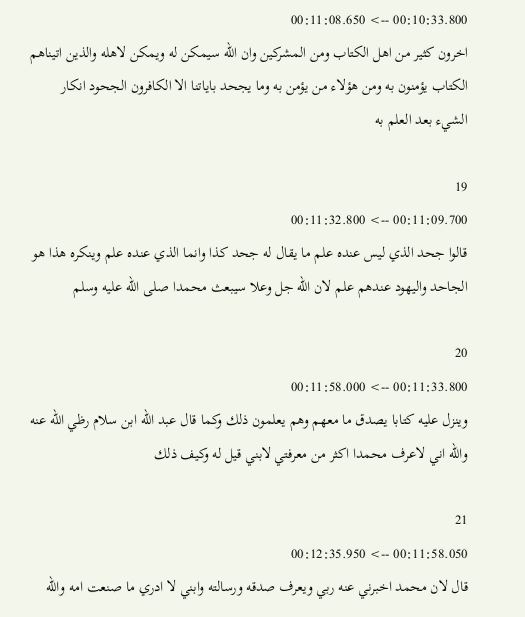00:10:33.800 --> 00:11:08.650
اخرون كثير من اهل الكتاب ومن المشركين وان الله سيمكن له ويمكن لاهله والذين اتيناهم الكتاب يؤمنون به ومن هؤلاء من يؤمن به وما يجحد باياتنا الا الكافرون الجحود انكار الشيء بعد العلم به

19
00:11:09.700 --> 00:11:32.800
قالوا جحد الذي ليس عنده علم ما يقال له جحد كذا وانما الذي عنده علم وينكره هذا هو الجاحد واليهود عندهم علم لان الله جل وعلا سيبعث محمدا صلى الله عليه وسلم

20
00:11:33.800 --> 00:11:58.000
وينزل عليه كتابا يصدق ما معهم وهم يعلمون ذلك وكما قال عبد الله ابن سلام رظي الله عنه والله اني لاعرف محمدا اكثر من معرفتي لابني قيل له وكيف ذلك

21
00:11:58.050 --> 00:12:35.950
قال لان محمد اخبرني عنه ربي ويعرف صدقه ورسالته وابني لا ادري ما صنعت امه والله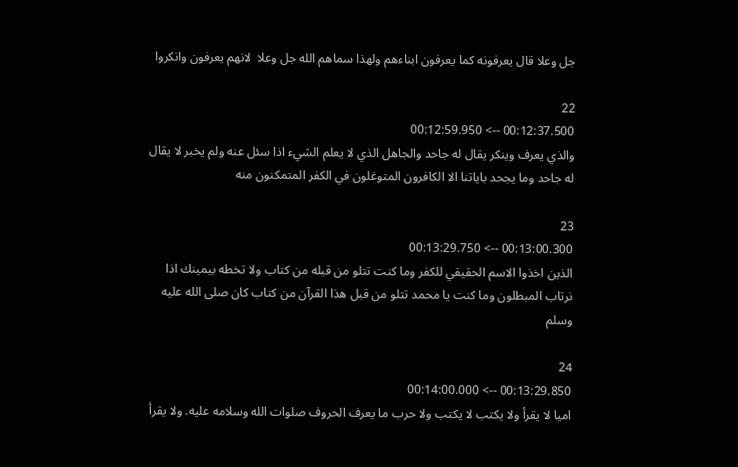جل وعلا قال يعرفونه كما يعرفون ابناءهم ولهذا سماهم الله جل وعلا  لانهم يعرفون وانكروا

22
00:12:37.500 --> 00:12:59.950
والذي يعرف وينكر يقال له جاحد والجاهل الذي لا يعلم الشيء اذا سئل عنه ولم يخبر لا يقال له جاحد وما يجحد باياتنا الا الكافرون المتوغلون في الكفر المتمكنون منه

23
00:13:00.300 --> 00:13:29.750
الذين اخذوا الاسم الحقيقي للكفر وما كنت تتلو من قبله من كتاب ولا تخطه بيمينك اذا نرتاب المبطلون وما كنت يا محمد تتلو من قبل هذا القرآن من كتاب كان صلى الله عليه وسلم

24
00:13:29.850 --> 00:14:00.000
اميا لا يقرأ ولا يكتب لا يكتب ولا حرب ما يعرف الحروف صلوات الله وسلامه عليه. ولا يقرأ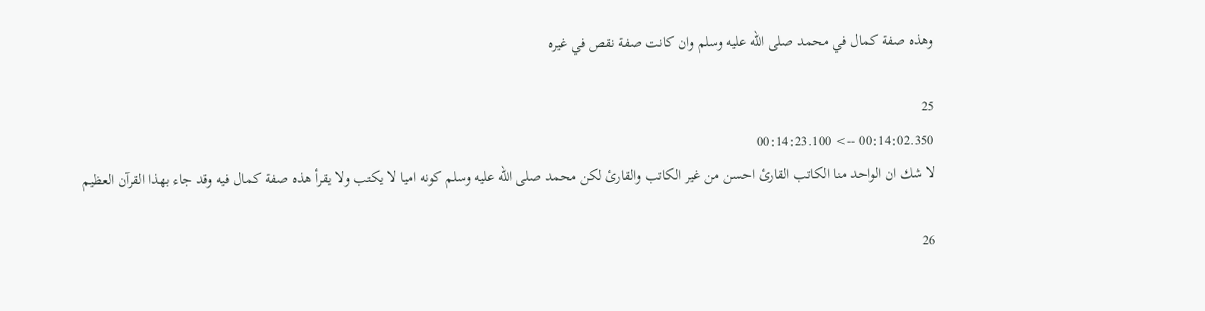وهذه صفة كمال في محمد صلى الله عليه وسلم وان كانت صفة نقص في غيره

25
00:14:02.350 --> 00:14:23.100
لا شك ان الواحد منا الكاتب القارئ احسن من غير الكاتب والقارئ لكن محمد صلى الله عليه وسلم كونه اميا لا يكتب ولا يقرأ هذه صفة كمال فيه وقد جاء بهذا القرآن العظيم

26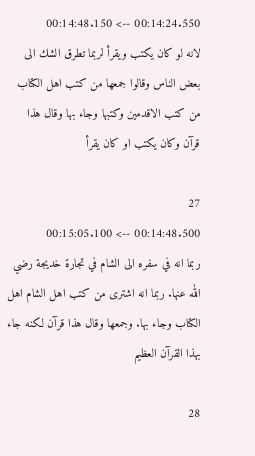00:14:24.550 --> 00:14:48.150
لانه لو كان يكتب ويقرأ لربما تطرق الشك الى بعض الناس وقالوا جمعها من كتب اهل الكتاب من كتب الاقدمين وكتبها وجاء بها وقال هذا قرآن وكان يكتب او كان يقرأ

27
00:14:48.500 --> 00:15:05.100
ربما انه في سفره الى الشام في تجارة خديجة رضي الله عنها. ربما انه اشترى من كتب اهل الشام اهل الكتاب وجاء بها. وجمعها وقال هذا قرآن لكنه جاء بهذا القرآن العظيم

28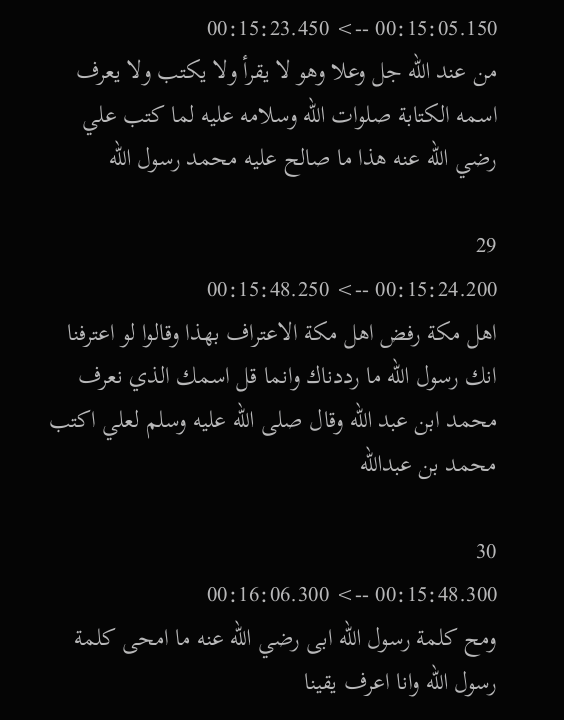00:15:05.150 --> 00:15:23.450
من عند الله جل وعلا وهو لا يقرأ ولا يكتب ولا يعرف اسمه الكتابة صلوات الله وسلامه عليه لما كتب علي رضي الله عنه هذا ما صالح عليه محمد رسول الله

29
00:15:24.200 --> 00:15:48.250
اهل مكة رفض اهل مكة الاعتراف بهذا وقالوا لو اعترفنا انك رسول الله ما رددناك وانما قل اسمك الذي نعرف محمد ابن عبد الله وقال صلى الله عليه وسلم لعلي اكتب محمد بن عبدالله

30
00:15:48.300 --> 00:16:06.300
ومح كلمة رسول الله ابى رضي الله عنه ما امحى كلمة رسول الله وانا اعرف يقينا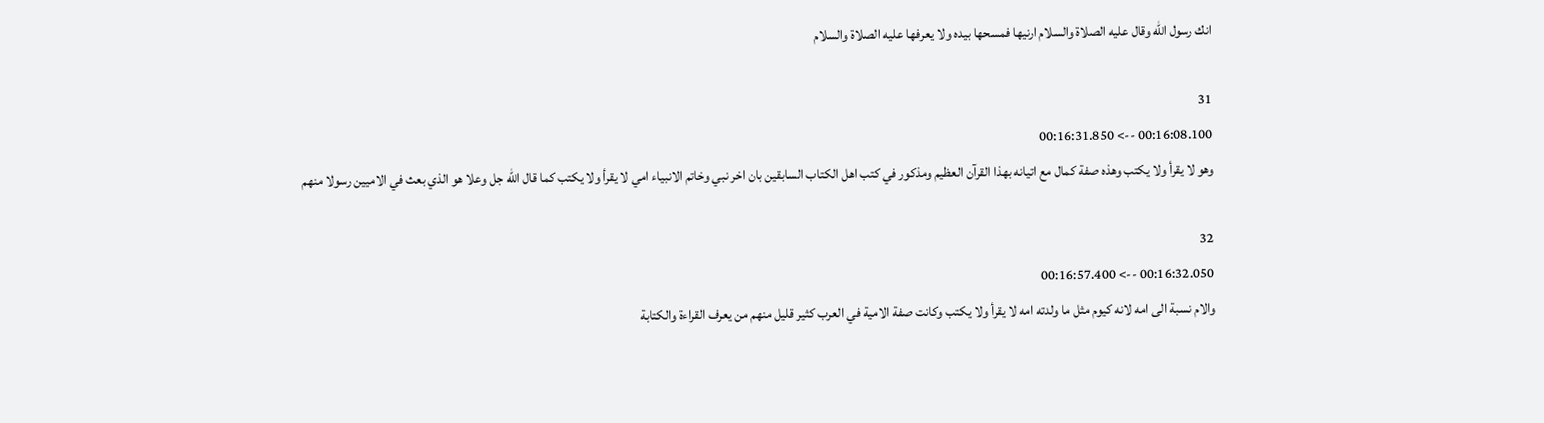انك رسول الله وقال عليه الصلاة والسلام ارنيها فمسحها بيده ولا يعرفها عليه الصلاة والسلام

31
00:16:08.100 --> 00:16:31.850
وهو لا يقرأ ولا يكتب وهذه صفة كمال مع اتيانه بهذا القرآن العظيم ومذكور في كتب اهل الكتاب السابقين بان اخر نبي وخاتم الانبياء امي لا يقرأ ولا يكتب كما قال الله جل وعلا هو الذي بعث في الاميين رسولا منهم

32
00:16:32.050 --> 00:16:57.400
والام نسبة الى امه لانه كيوم مثل ما ولدته امه لا يقرأ ولا يكتب وكانت صفة الامية في العرب كثير قليل منهم من يعرف القراءة والكتابة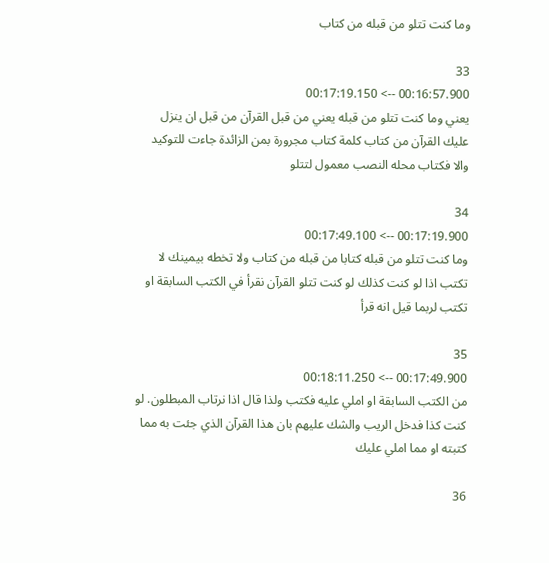وما كنت تتلو من قبله من كتاب

33
00:16:57.900 --> 00:17:19.150
يعني وما كنت تتلو من قبله يعني من قبل القرآن من قبل ان ينزل عليك القرآن من كتاب كلمة كتاب مجرورة بمن الزائدة جاءت للتوكيد والا فكتاب محله النصب معمول لتتلو

34
00:17:19.900 --> 00:17:49.100
وما كنت تتلو من قبله كتابا من قبله من كتاب ولا تخطه بيمينك لا تكتب اذا لو كنت كذلك لو كنت تتلو القرآن نقرأ في الكتب السابقة او تكتب لربما قيل انه قرأ

35
00:17:49.900 --> 00:18:11.250
من الكتب السابقة او املي عليه فكتب ولذا قال اذا نرتاب المبطلون. لو كنت كذا فدخل الريب والشك عليهم بان هذا القرآن الذي جئت به مما كتبته او مما املي عليك

36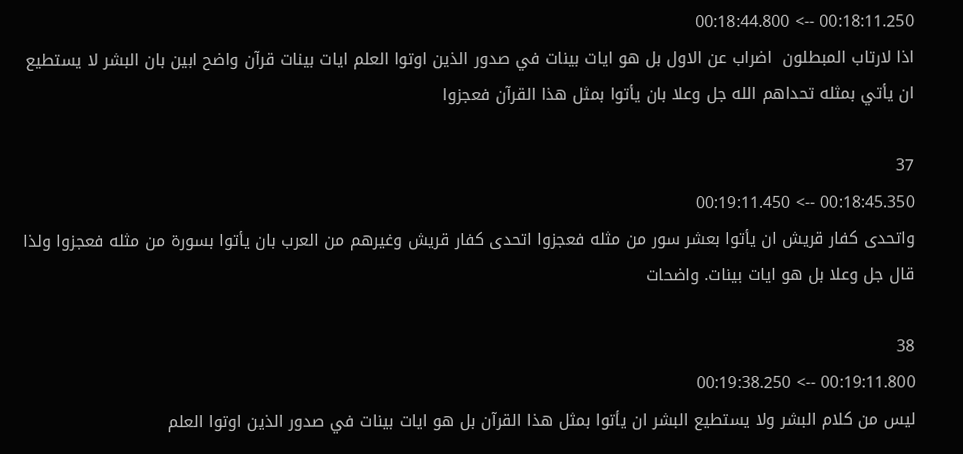00:18:11.250 --> 00:18:44.800
اذا لارتاب المبطلون  اضراب عن الاول بل هو ايات بينات في صدور الذين اوتوا العلم ايات بينات قرآن واضح ابين بان البشر لا يستطيع ان يأتي بمثله تحداهم الله جل وعلا بان يأتوا بمثل هذا القرآن فعجزوا

37
00:18:45.350 --> 00:19:11.450
واتحدى كفار قريش ان يأتوا بعشر سور من مثله فعجزوا اتحدى كفار قريش وغيرهم من العرب بان يأتوا بسورة من مثله فعجزوا ولذا قال جل وعلا بل هو ايات بينات. واضحات

38
00:19:11.800 --> 00:19:38.250
ليس من كلام البشر ولا يستطيع البشر ان يأتوا بمثل هذا القرآن بل هو ايات بينات في صدور الذين اوتوا العلم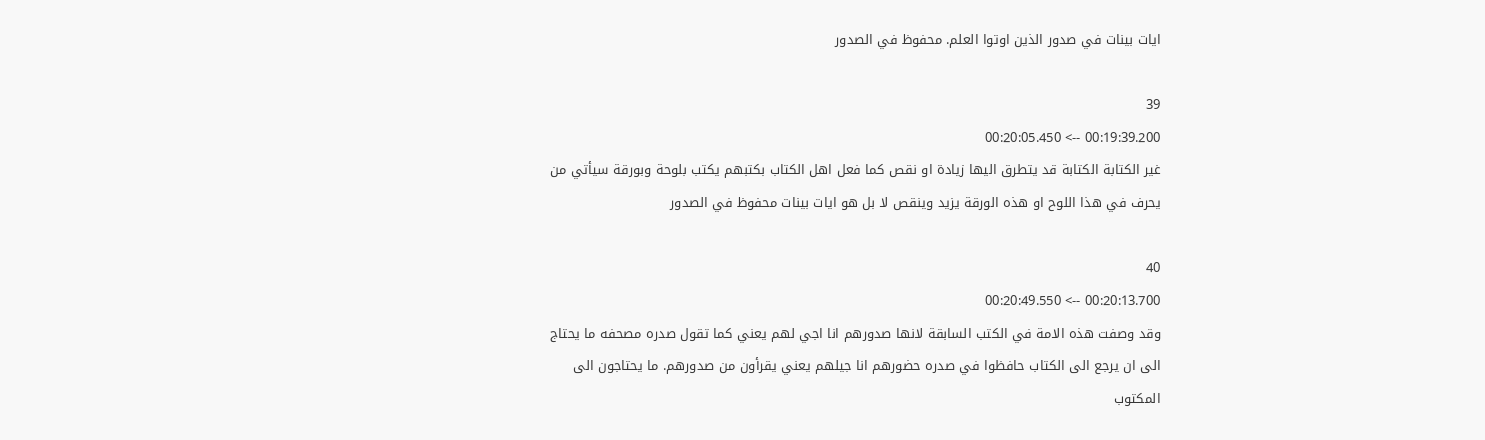ايات بينات في صدور الذين اوتوا العلم. محفوظ في الصدور

39
00:19:39.200 --> 00:20:05.450
غير الكتابة الكتابة قد يتطرق اليها زيادة او نقص كما فعل اهل الكتاب بكتبهم يكتب بلوحة وبورقة سيأتي من يحرف في هذا اللوح او هذه الورقة يزيد وينقص لا بل هو ايات بينات محفوظ في الصدور

40
00:20:13.700 --> 00:20:49.550
وقد وصفت هذه الامة في الكتب السابقة لانها صدورهم انا اجي لهم يعني كما تقول صدره مصحفه ما يحتاج الى ان يرجع الى الكتاب حافظوا في صدره حضورهم انا جيلهم يعني يقرأون من صدورهم. ما يحتاجون الى المكتوب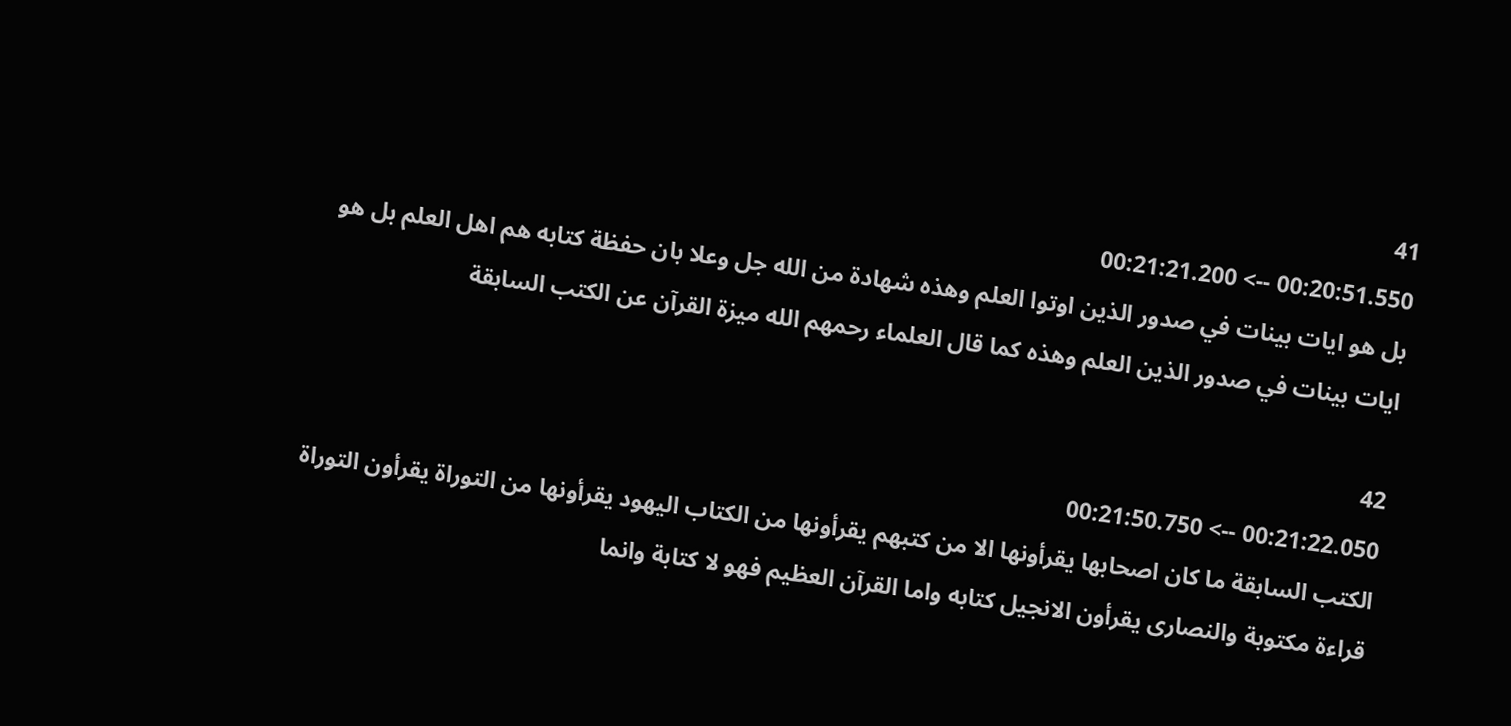41
00:20:51.550 --> 00:21:21.200
بل هو ايات بينات في صدور الذين اوتوا العلم وهذه شهادة من الله جل وعلا بان حفظة كتابه هم اهل العلم بل هو ايات بينات في صدور الذين العلم وهذه كما قال العلماء رحمهم الله ميزة القرآن عن الكتب السابقة

42
00:21:22.050 --> 00:21:50.750
الكتب السابقة ما كان اصحابها يقرأونها الا من كتبهم يقرأونها من الكتاب اليهود يقرأونها من التوراة يقرأون التوراة قراءة مكتوبة والنصارى يقرأون الانجيل كتابه واما القرآن العظيم فهو لا كتابة وانما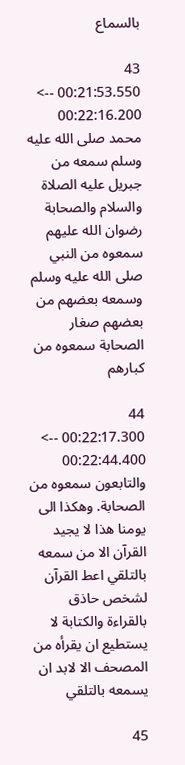بالسماع

43
00:21:53.550 --> 00:22:16.200
محمد صلى الله عليه وسلم سمعه من جبريل عليه الصلاة والسلام والصحابة رضوان الله عليهم سمعوه من النبي صلى الله عليه وسلم وسمعه بعضهم من بعضهم صغار الصحابة سمعوه من كبارهم

44
00:22:17.300 --> 00:22:44.400
والتابعون سمعوه من الصحابة. وهكذا الى يومنا هذا لا يجيد القرآن الا من سمعه بالتلقي اعط القرآن لشخص حاذق بالقراءة والكتابة لا يستطيع ان يقرأه من المصحف الا لابد ان يسمعه بالتلقي

45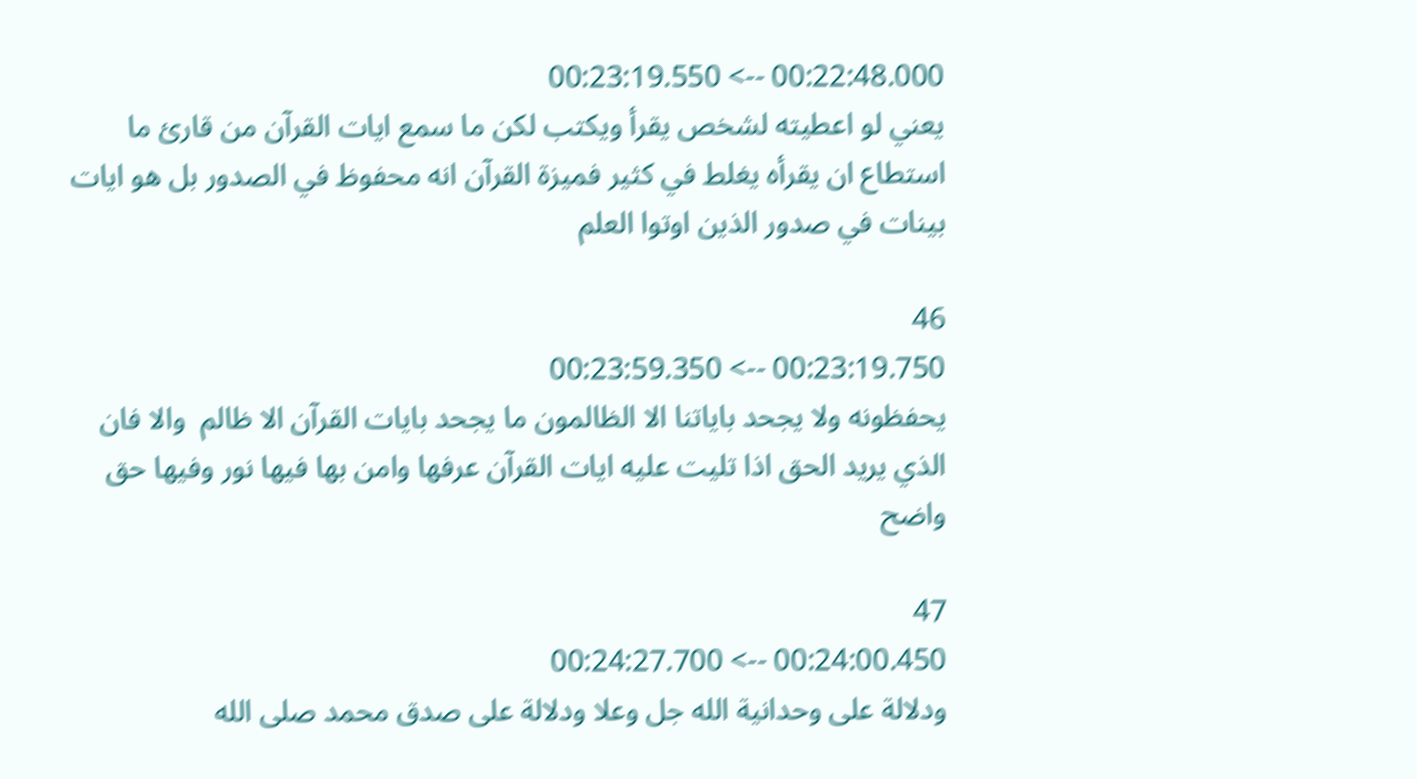00:22:48.000 --> 00:23:19.550
يعني لو اعطيته لشخص يقرأ ويكتب لكن ما سمع ايات القرآن من قارئ ما استطاع ان يقرأه يغلط في كثير فميزة القرآن انه محفوظ في الصدور بل هو ايات بينات في صدور الذين اوتوا العلم

46
00:23:19.750 --> 00:23:59.350
يحفظونه ولا يجحد باياتنا الا الظالمون ما يجحد بايات القرآن الا ظالم  والا فان الذي يريد الحق اذا تليت عليه ايات القرآن عرفها وامن بها فيها نور وفيها حق واضح

47
00:24:00.450 --> 00:24:27.700
ودلالة على وحدانية الله جل وعلا ودلالة على صدق محمد صلى الله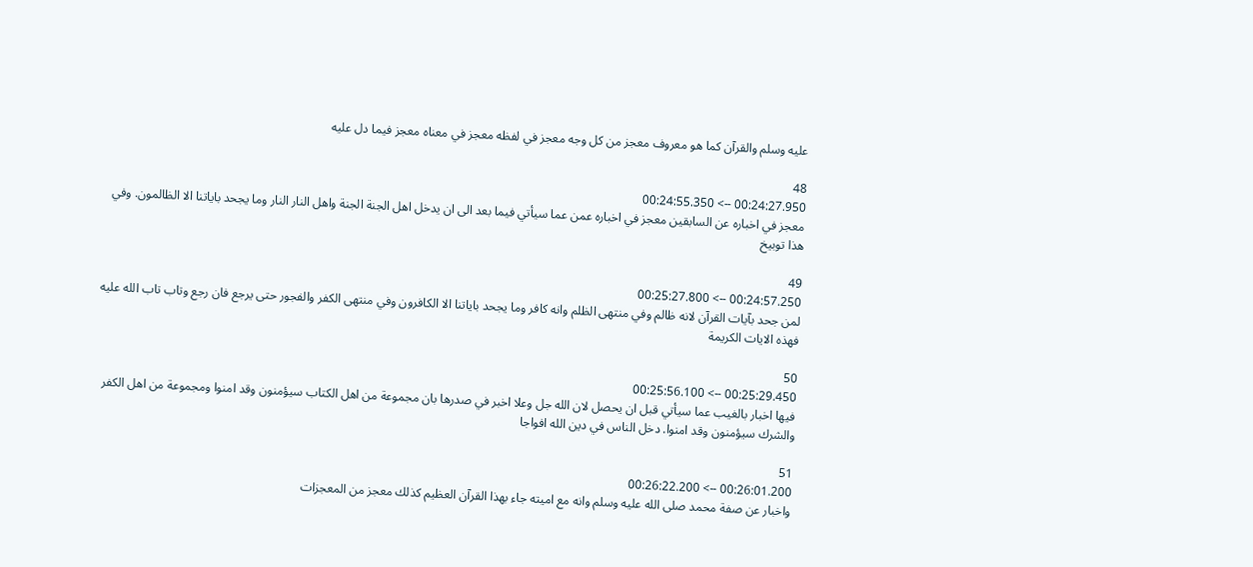عليه وسلم والقرآن كما هو معروف معجز من كل وجه معجز في لفظه معجز في معناه معجز فيما دل عليه

48
00:24:27.950 --> 00:24:55.350
معجز في اخباره عن السابقين معجز في اخباره عمن عما سيأتي فيما بعد الى ان يدخل اهل الجنة الجنة واهل النار النار وما يجحد باياتنا الا الظالمون. وفي هذا توبيخ

49
00:24:57.250 --> 00:25:27.800
لمن جحد بآيات القرآن لانه ظالم وفي منتهى الظلم وانه كافر وما يجحد باياتنا الا الكافرون وفي منتهى الكفر والفجور حتى يرجع فان رجع وتاب تاب الله عليه فهذه الايات الكريمة

50
00:25:29.450 --> 00:25:56.100
فيها اخبار بالغيب عما سيأتي قبل ان يحصل لان الله جل وعلا اخبر في صدرها بان مجموعة من اهل الكتاب سيؤمنون وقد امنوا ومجموعة من اهل الكفر والشرك سيؤمنون وقد امنوا. دخل الناس في دين الله افواجا

51
00:26:01.200 --> 00:26:22.200
واخبار عن صفة محمد صلى الله عليه وسلم وانه مع اميته جاء بهذا القرآن العظيم كذلك معجز من المعجزات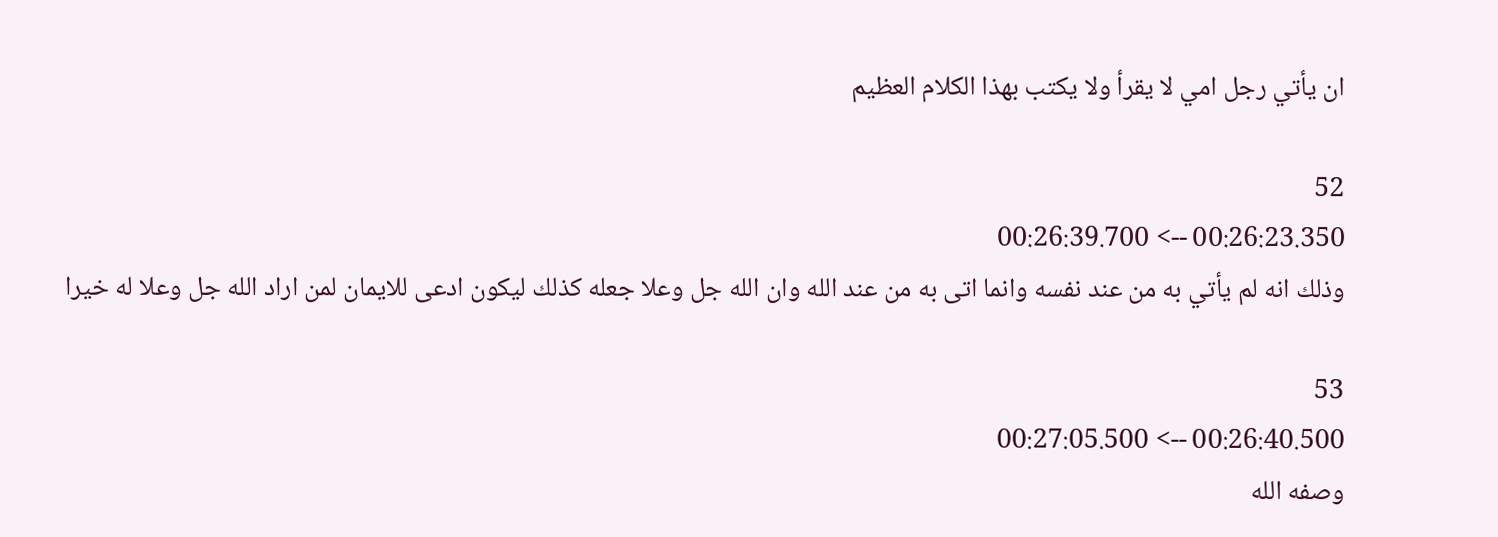ان يأتي رجل امي لا يقرأ ولا يكتب بهذا الكلام العظيم

52
00:26:23.350 --> 00:26:39.700
وذلك انه لم يأتي به من عند نفسه وانما اتى به من عند الله وان الله جل وعلا جعله كذلك ليكون ادعى للايمان لمن اراد الله جل وعلا له خيرا

53
00:26:40.500 --> 00:27:05.500
وصفه الله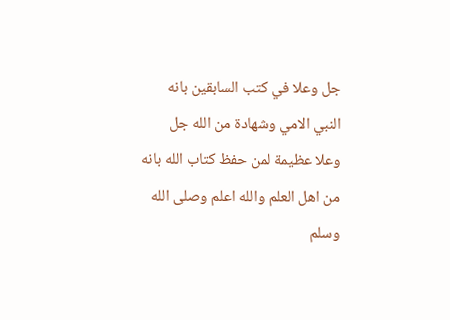جل وعلا في كتب السابقين بانه النبي الامي وشهادة من الله جل وعلا عظيمة لمن حفظ كتاب الله بانه من اهل العلم والله اعلم وصلى الله وسلم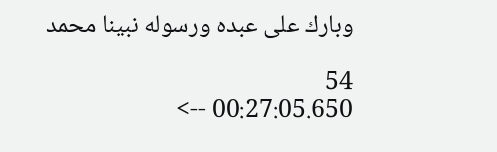وبارك على عبده ورسوله نبينا محمد

54
00:27:05.650 -->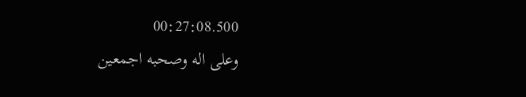00:27:08.500
وعلى اله وصحبه اجمعين